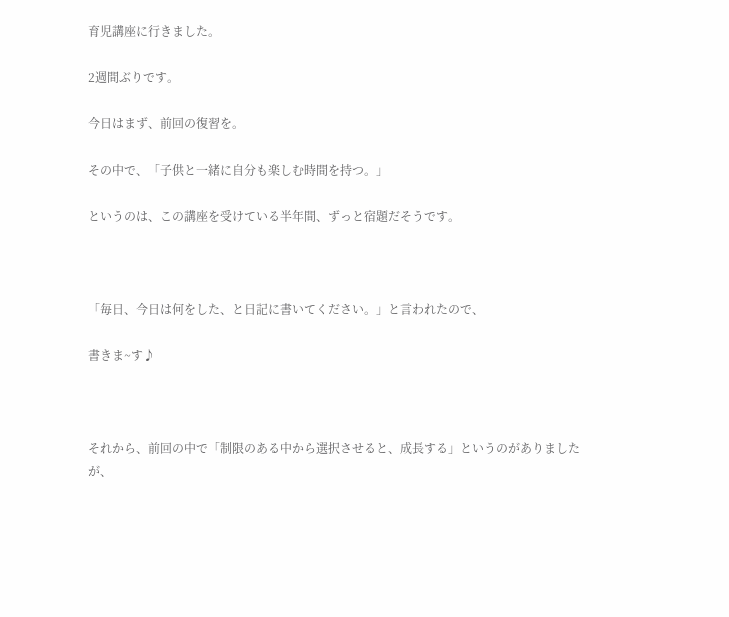育児講座に行きました。

2週間ぶりです。

今日はまず、前回の復習を。

その中で、「子供と一緒に自分も楽しむ時間を持つ。」

というのは、この講座を受けている半年間、ずっと宿題だそうです。



「毎日、今日は何をした、と日記に書いてください。」と言われたので、

書きま~す♪



それから、前回の中で「制限のある中から選択させると、成長する」というのがありましたが、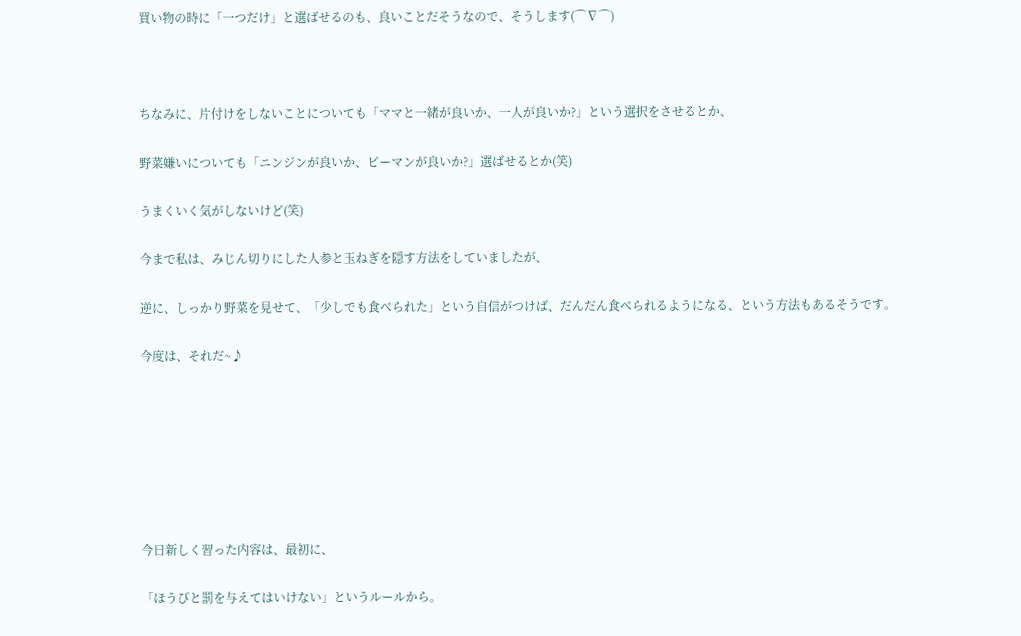買い物の時に「一つだけ」と選ばせるのも、良いことだそうなので、そうします(⌒∇⌒)



ちなみに、片付けをしないことについても「ママと一緒が良いか、一人が良いか?」という選択をさせるとか、

野菜嫌いについても「ニンジンが良いか、ピーマンが良いか?」選ばせるとか(笑)

うまくいく気がしないけど(笑)

今まで私は、みじん切りにした人参と玉ねぎを隠す方法をしていましたが、

逆に、しっかり野菜を見せて、「少しでも食べられた」という自信がつけば、だんだん食べられるようになる、という方法もあるそうです。

今度は、それだ~♪







今日新しく習った内容は、最初に、

「ほうびと罰を与えてはいけない」というルールから。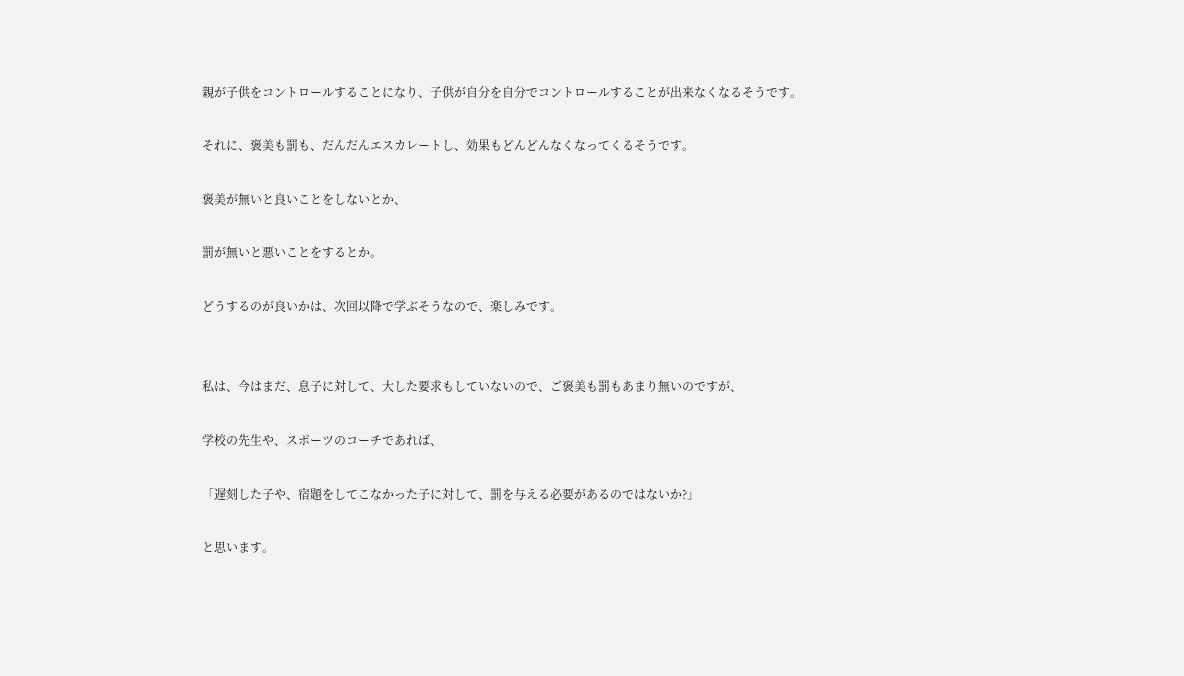親が子供をコントロールすることになり、子供が自分を自分でコントロールすることが出来なくなるそうです。

それに、褒美も罰も、だんだんエスカレートし、効果もどんどんなくなってくるそうです。

褒美が無いと良いことをしないとか、

罰が無いと悪いことをするとか。

どうするのが良いかは、次回以降で学ぶそうなので、楽しみです。


私は、今はまだ、息子に対して、大した要求もしていないので、ご褒美も罰もあまり無いのですが、

学校の先生や、スポーツのコーチであれば、

「遅刻した子や、宿題をしてこなかった子に対して、罰を与える必要があるのではないか?」

と思います。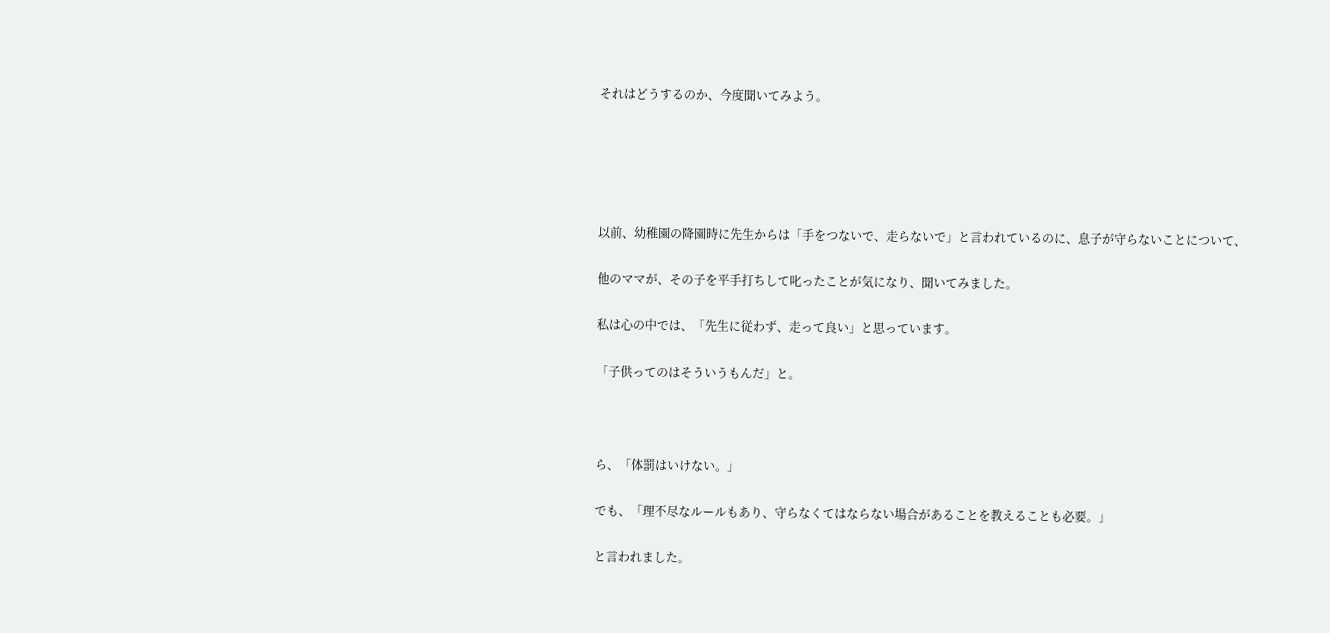それはどうするのか、今度聞いてみよう。





以前、幼稚園の降園時に先生からは「手をつないで、走らないで」と言われているのに、息子が守らないことについて、

他のママが、その子を平手打ちして叱ったことが気になり、聞いてみました。

私は心の中では、「先生に従わず、走って良い」と思っています。

「子供ってのはそういうもんだ」と。



ら、「体罰はいけない。」

でも、「理不尽なルールもあり、守らなくてはならない場合があることを教えることも必要。」

と言われました。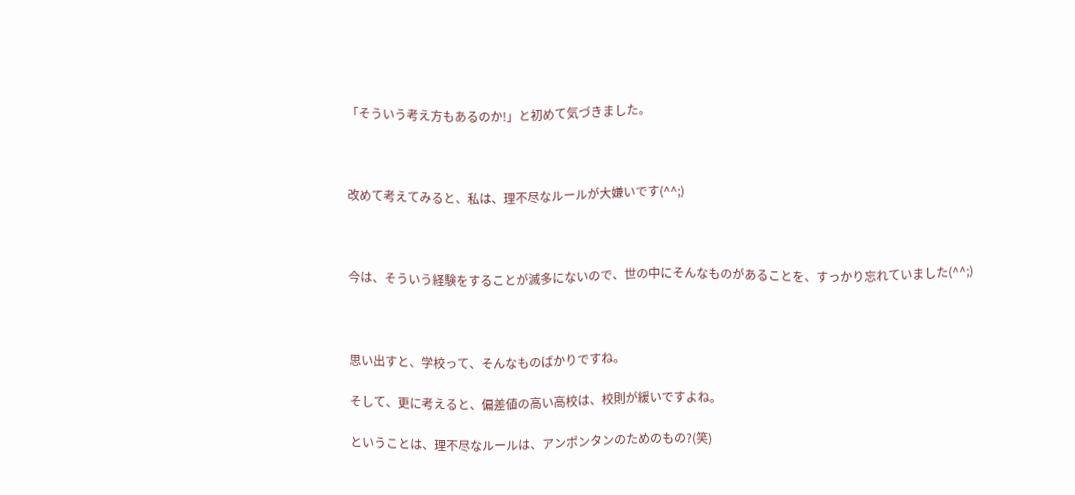「そういう考え方もあるのか!」と初めて気づきました。



改めて考えてみると、私は、理不尽なルールが大嫌いです(^^;)



今は、そういう経験をすることが滅多にないので、世の中にそんなものがあることを、すっかり忘れていました(^^;)



思い出すと、学校って、そんなものばかりですね。

そして、更に考えると、偏差値の高い高校は、校則が緩いですよね。

ということは、理不尽なルールは、アンポンタンのためのもの?(笑)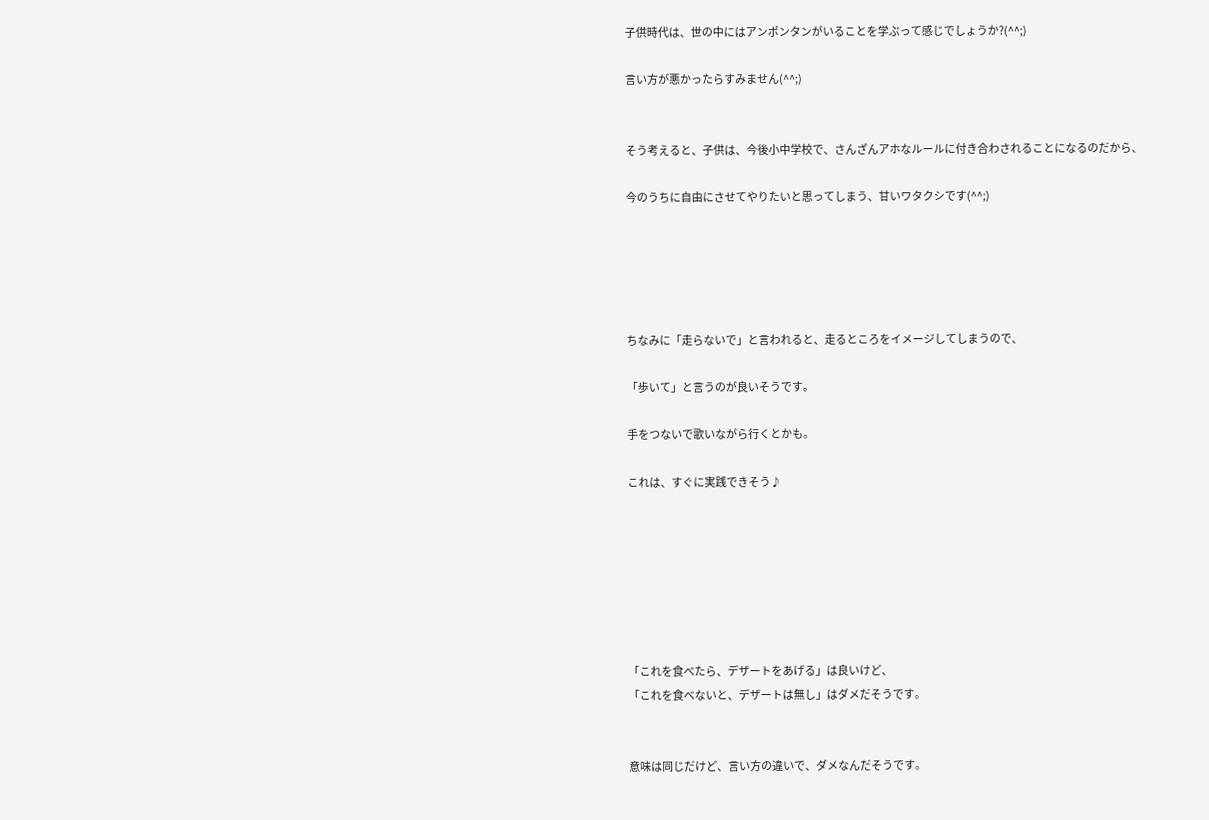子供時代は、世の中にはアンポンタンがいることを学ぶって感じでしょうか?(^^;)

言い方が悪かったらすみません(^^;)


そう考えると、子供は、今後小中学校で、さんざんアホなルールに付き合わされることになるのだから、

今のうちに自由にさせてやりたいと思ってしまう、甘いワタクシです(^^;)





ちなみに「走らないで」と言われると、走るところをイメージしてしまうので、

「歩いて」と言うのが良いそうです。

手をつないで歌いながら行くとかも。

これは、すぐに実践できそう♪







「これを食べたら、デザートをあげる」は良いけど、
「これを食べないと、デザートは無し」はダメだそうです。


意味は同じだけど、言い方の違いで、ダメなんだそうです。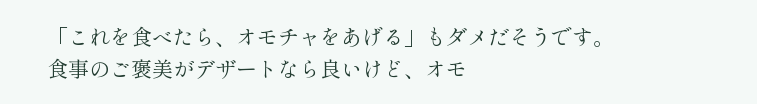「これを食べたら、オモチャをあげる」もダメだそうです。
食事のご褒美がデザートなら良いけど、オモ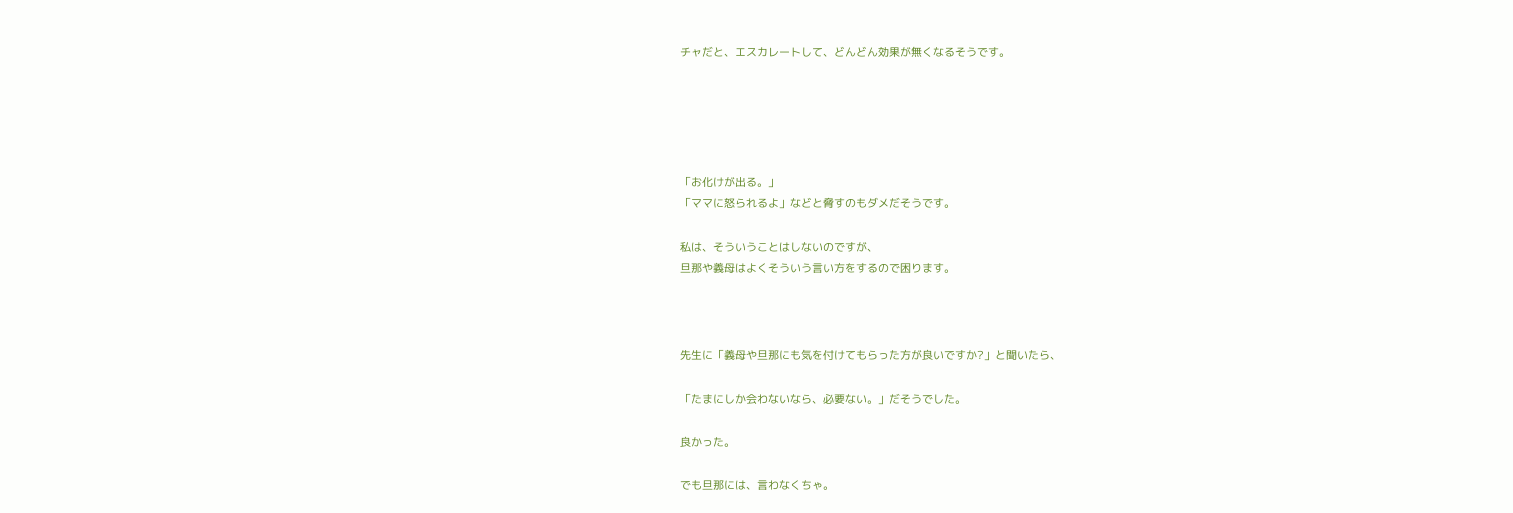チャだと、エスカレートして、どんどん効果が無くなるそうです。





「お化けが出る。」
「ママに怒られるよ」などと脅すのもダメだそうです。

私は、そういうことはしないのですが、
旦那や義母はよくそういう言い方をするので困ります。



先生に「義母や旦那にも気を付けてもらった方が良いですか?」と聞いたら、

「たまにしか会わないなら、必要ない。」だそうでした。

良かった。

でも旦那には、言わなくちゃ。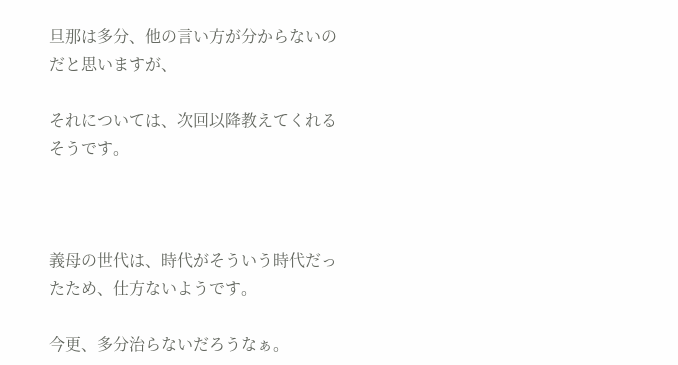旦那は多分、他の言い方が分からないのだと思いますが、

それについては、次回以降教えてくれるそうです。



義母の世代は、時代がそういう時代だったため、仕方ないようです。

今更、多分治らないだろうなぁ。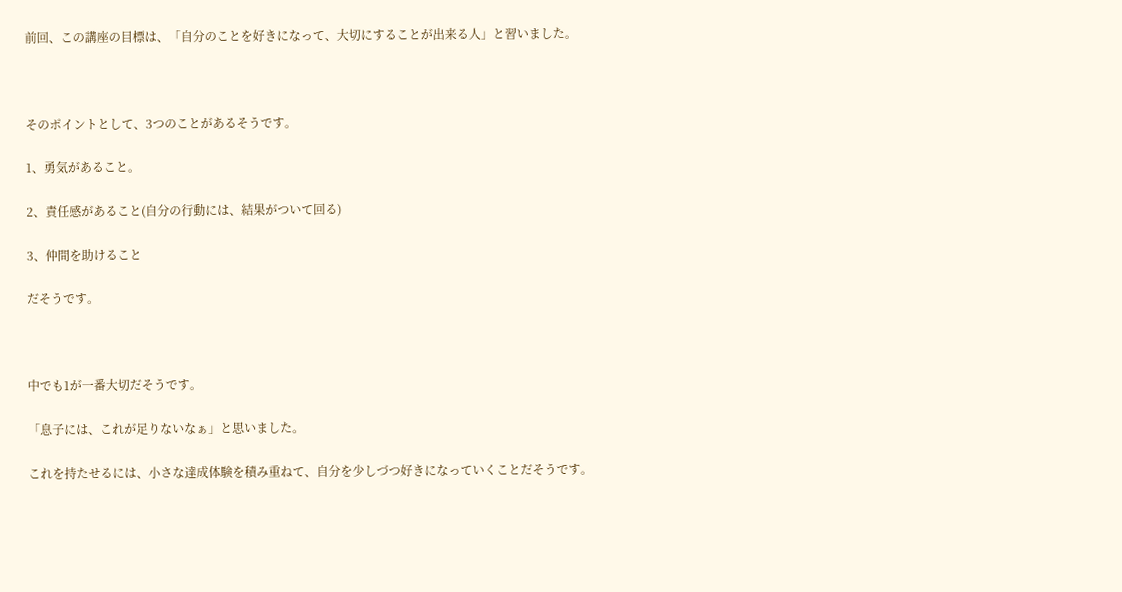前回、この講座の目標は、「自分のことを好きになって、大切にすることが出来る人」と習いました。



そのポイントとして、3つのことがあるそうです。

1、勇気があること。

2、責任感があること(自分の行動には、結果がついて回る)

3、仲間を助けること

だそうです。



中でも1が一番大切だそうです。

「息子には、これが足りないなぁ」と思いました。

これを持たせるには、小さな達成体験を積み重ねて、自分を少しづつ好きになっていくことだそうです。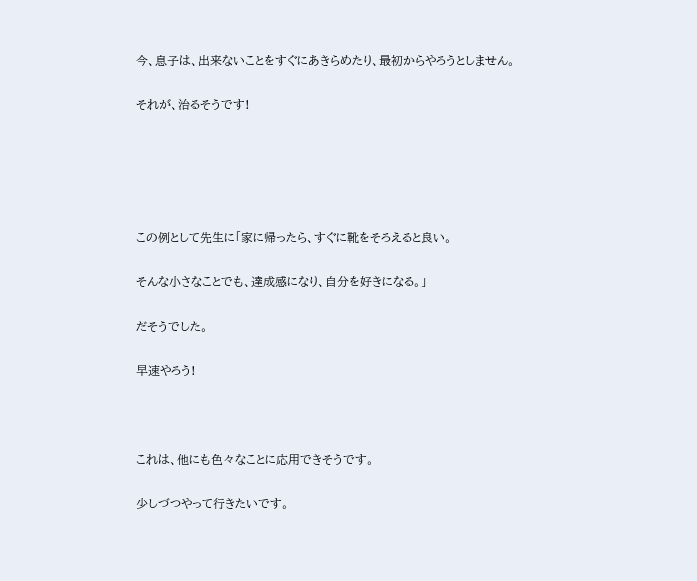今、息子は、出来ないことをすぐにあきらめたり、最初からやろうとしません。

それが、治るそうです!





この例として先生に「家に帰ったら、すぐに靴をそろえると良い。

そんな小さなことでも、達成感になり、自分を好きになる。」

だそうでした。

早速やろう!



これは、他にも色々なことに応用できそうです。

少しづつやって行きたいです。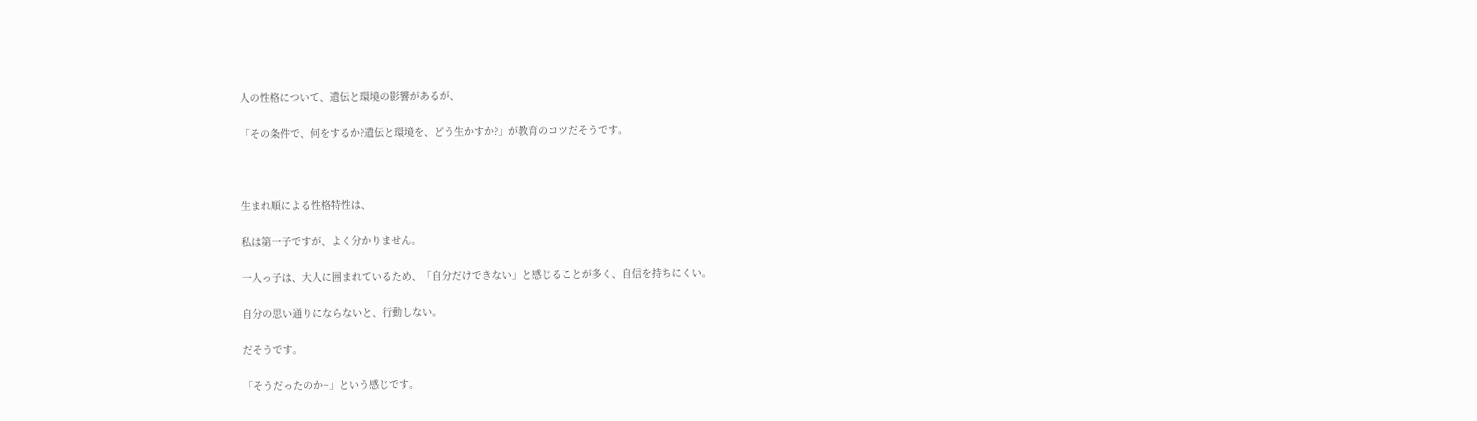人の性格について、遺伝と環境の影響があるが、

「その条件で、何をするか?遺伝と環境を、どう生かすか?」が教育のコツだそうです。



生まれ順による性格特性は、

私は第一子ですが、よく分かりません。

一人っ子は、大人に囲まれているため、「自分だけできない」と感じることが多く、自信を持ちにくい。

自分の思い通りにならないと、行動しない。

だそうです。

「そうだったのか~」という感じです。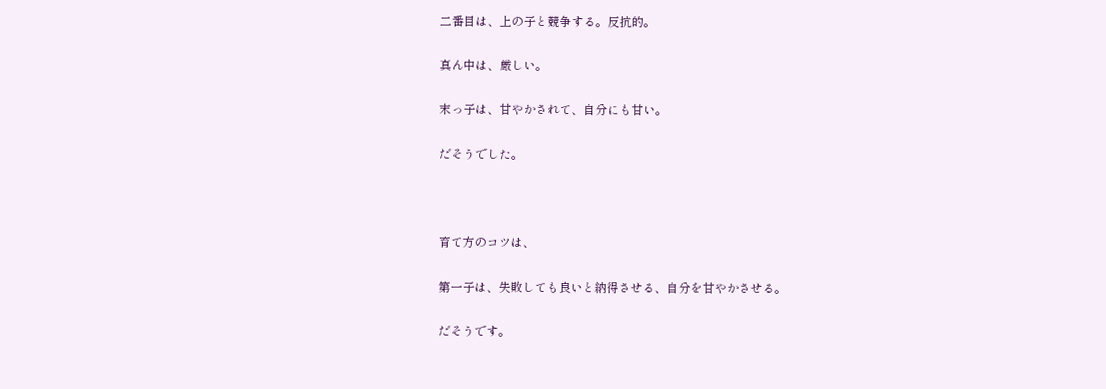二番目は、上の子と競争する。反抗的。

真ん中は、厳しい。

末っ子は、甘やかされて、自分にも甘い。

だそうでした。



育て方のコツは、

第一子は、失敗しても良いと納得させる、自分を甘やかさせる。

だそうです。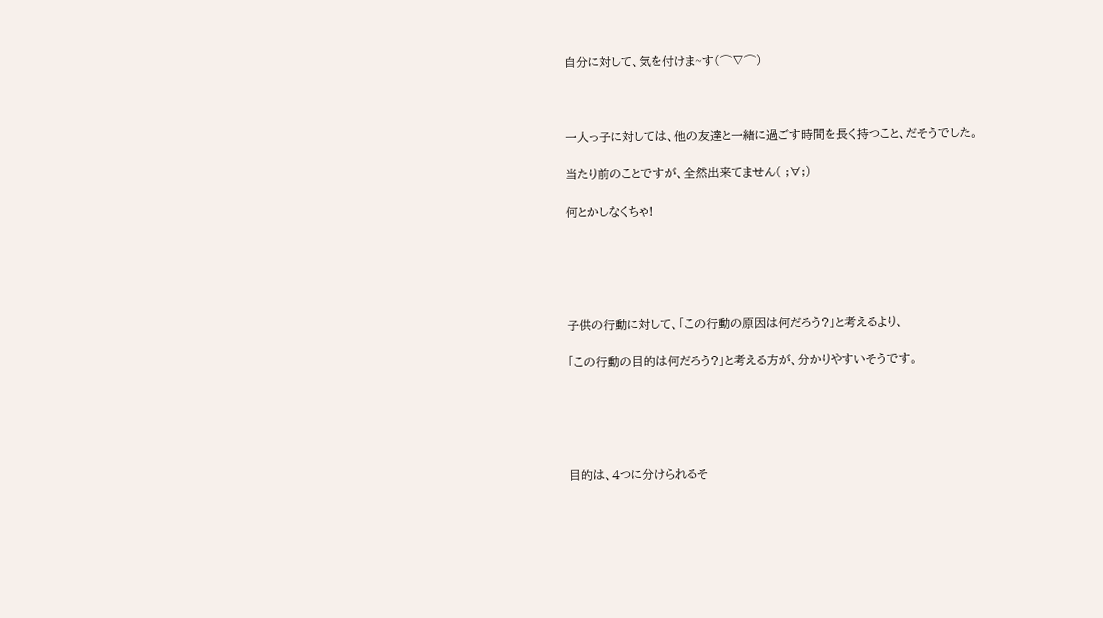自分に対して、気を付けま~す(⌒∇⌒)



一人っ子に対しては、他の友達と一緒に過ごす時間を長く持つこと、だそうでした。

当たり前のことですが、全然出来てません( ;∀;)

何とかしなくちゃ!





子供の行動に対して、「この行動の原因は何だろう?」と考えるより、

「この行動の目的は何だろう?」と考える方が、分かりやすいそうです。





目的は、4つに分けられるそ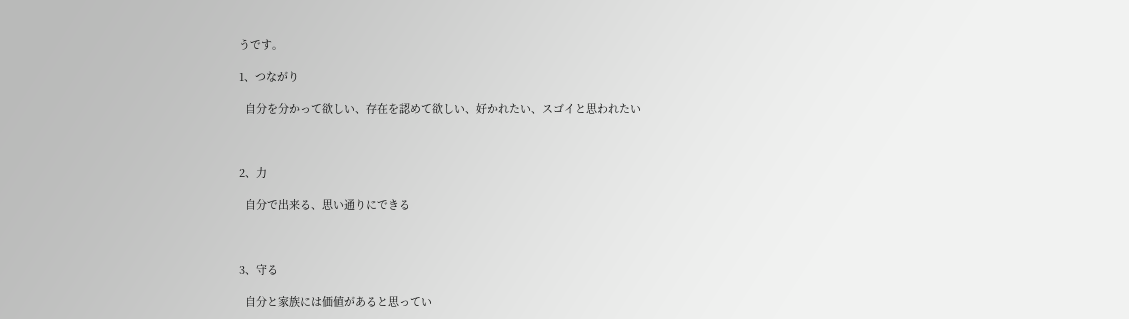うです。

1、つながり

  自分を分かって欲しい、存在を認めて欲しい、好かれたい、スゴイと思われたい



2、力

  自分で出来る、思い通りにできる



3、守る

  自分と家族には価値があると思ってい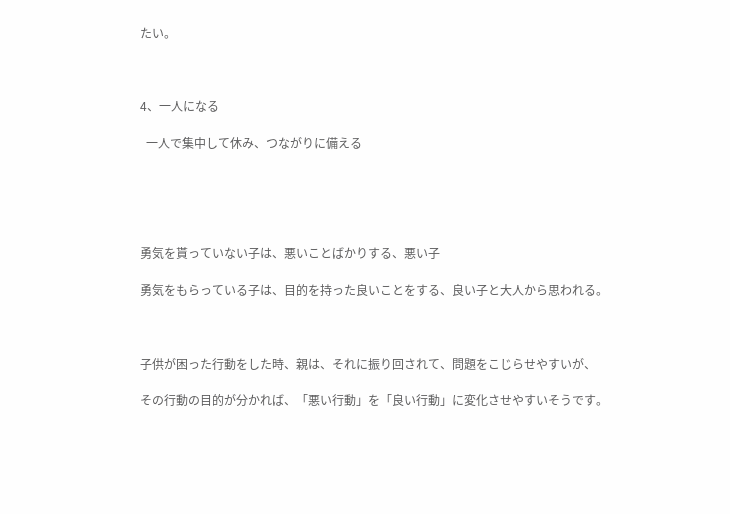たい。



4、一人になる

  一人で集中して休み、つながりに備える





勇気を貰っていない子は、悪いことばかりする、悪い子

勇気をもらっている子は、目的を持った良いことをする、良い子と大人から思われる。



子供が困った行動をした時、親は、それに振り回されて、問題をこじらせやすいが、

その行動の目的が分かれば、「悪い行動」を「良い行動」に変化させやすいそうです。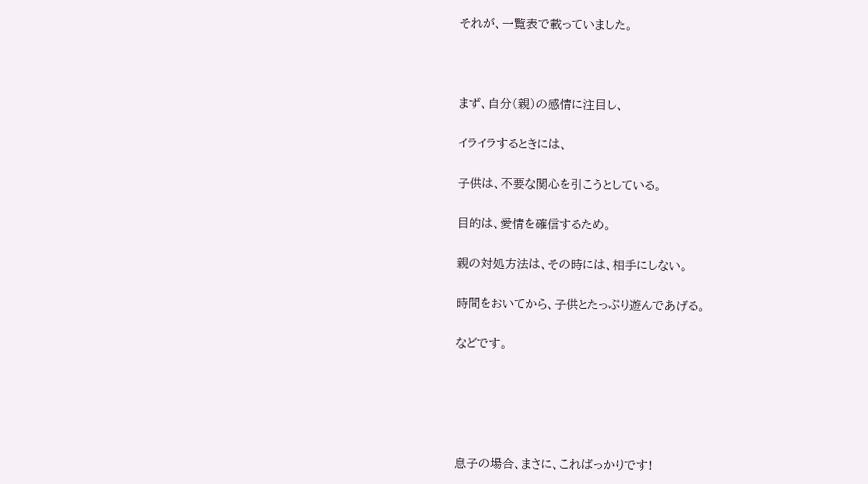それが、一覧表で載っていました。



まず、自分(親)の感情に注目し、

イライラするときには、

子供は、不要な関心を引こうとしている。

目的は、愛情を確信するため。

親の対処方法は、その時には、相手にしない。

時間をおいてから、子供とたっぷり遊んであげる。

などです。





息子の場合、まさに、こればっかりです!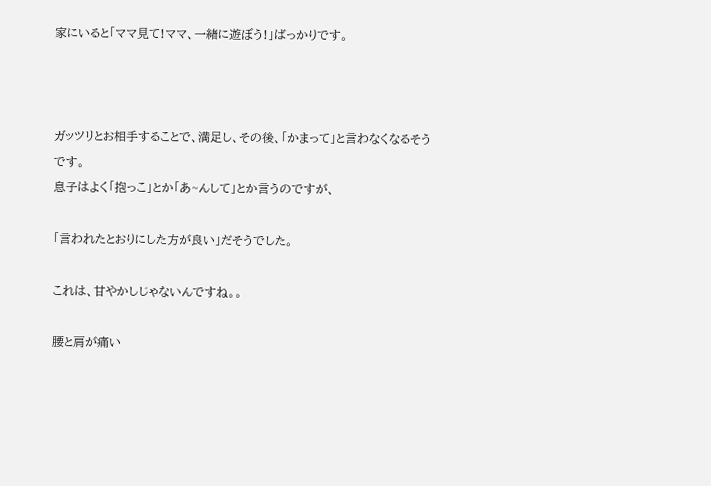家にいると「ママ見て!ママ、一緒に遊ぼう!」ばっかりです。



ガッツリとお相手することで、満足し、その後、「かまって」と言わなくなるそうです。
息子はよく「抱っこ」とか「あ~んして」とか言うのですが、

「言われたとおりにした方が良い」だそうでした。

これは、甘やかしじゃないんですね。。

腰と肩が痛い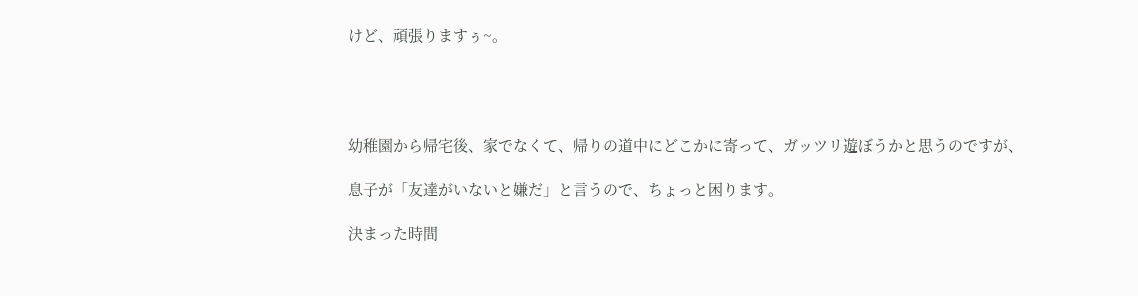けど、頑張りますぅ~。




幼稚園から帰宅後、家でなくて、帰りの道中にどこかに寄って、ガッツリ遊ぼうかと思うのですが、

息子が「友達がいないと嫌だ」と言うので、ちょっと困ります。

決まった時間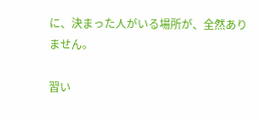に、決まった人がいる場所が、全然ありません。

習い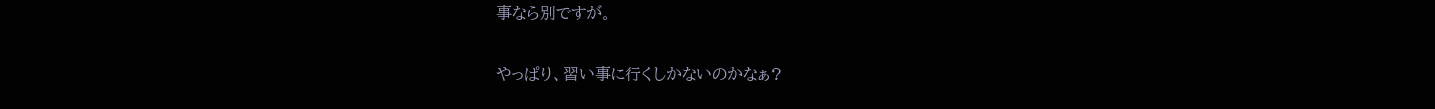事なら別ですが。

やっぱり、習い事に行くしかないのかなぁ?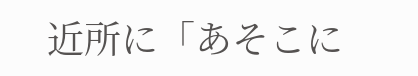近所に「あそこに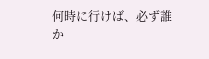何時に行けば、必ず誰か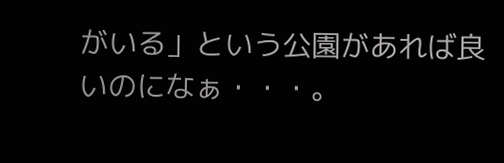がいる」という公園があれば良いのになぁ・・・。